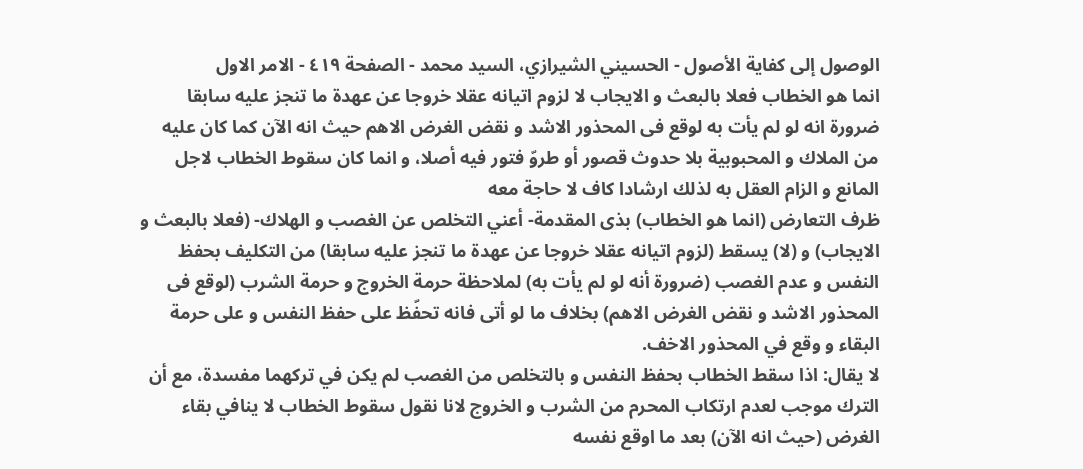الوصول إلى كفاية الأصول - الحسيني الشيرازي، السيد محمد - الصفحة ٤١٩ - الامر الاول
انما هو الخطاب فعلا بالبعث و الايجاب لا لزوم اتيانه عقلا خروجا عن عهدة ما تنجز عليه سابقا ضرورة انه لو لم يأت به لوقع فى المحذور الاشد و نقض الغرض الاهم حيث انه الآن كما كان عليه من الملاك و المحبوبية بلا حدوث قصور أو طروّ فتور فيه أصلا، و انما كان سقوط الخطاب لاجل المانع و الزام العقل به لذلك ارشادا كاف لا حاجة معه
ظرف التعارض (انما هو الخطاب) بذى المقدمة- أعني التخلص عن الغصب و الهلاك- (فعلا بالبعث و الايجاب) و (لا) يسقط (لزوم اتيانه عقلا خروجا عن عهدة ما تنجز عليه سابقا) من التكليف بحفظ النفس و عدم الغصب (ضرورة أنه لو لم يأت به) لملاحظة حرمة الخروج و حرمة الشرب (لوقع فى المحذور الاشد و نقض الغرض الاهم) بخلاف ما لو أتى فانه تحفّظ على حفظ النفس و على حرمة البقاء و وقع في المحذور الاخف.
لا يقال: اذا سقط الخطاب بحفظ النفس و بالتخلص من الغصب لم يكن في تركهما مفسدة، مع أن الترك موجب لعدم ارتكاب المحرم من الشرب و الخروج لانا نقول سقوط الخطاب لا ينافي بقاء الغرض (حيث انه الآن) بعد ما اوقع نفسه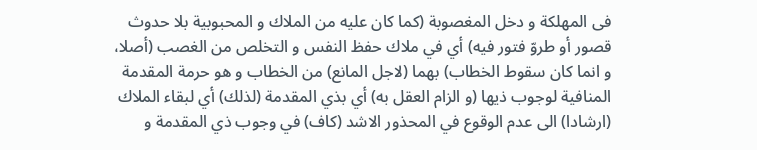فى المهلكة و دخل المغصوبة (كما كان عليه من الملاك و المحبوبية بلا حدوث قصور أو طروّ فتور فيه) أي في ملاك حفظ النفس و التخلص من الغصب (أصلا، و انما كان سقوط الخطاب) بهما (لاجل المانع) من الخطاب و هو حرمة المقدمة المنافية لوجوب ذيها (و الزام العقل به) أي بذي المقدمة (لذلك) أي لبقاء الملاك (ارشادا) الى عدم الوقوع في المحذور الاشد (كاف) في وجوب ذي المقدمة و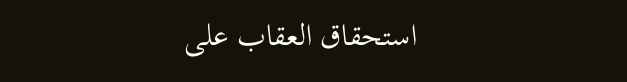استحقاق العقاب على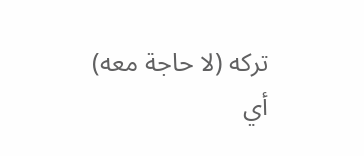تركه (لا حاجة معه) أي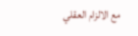مع الالزام العقلي